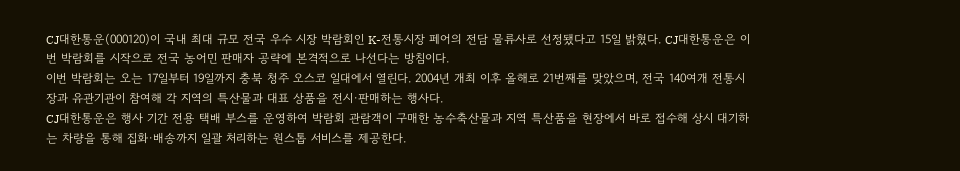CJ대한통운(000120)이 국내 최대 규모 전국 우수 시장 박람회인 K-전통시장 페어의 전담 물류사로 선정됐다고 15일 밝혔다. CJ대한통운은 이번 박람회를 시작으로 전국 농어민 판매자 공략에 본격적으로 나선다는 방침이다.
이번 박람회는 오는 17일부터 19일까지 충북 청주 오스코 일대에서 열린다. 2004년 개최 이후 올해로 21번째를 맞았으며, 전국 140여개 전통시장과 유관기관이 참여해 각 지역의 특산물과 대표 상품을 전시·판매하는 행사다.
CJ대한통운은 행사 기간 전용 택배 부스를 운영하여 박람회 관람객이 구매한 농수축산물과 지역 특산품을 현장에서 바로 접수해 상시 대기하는 차량을 통해 집화·배송까지 일괄 처리하는 원스톱 서비스를 제공한다.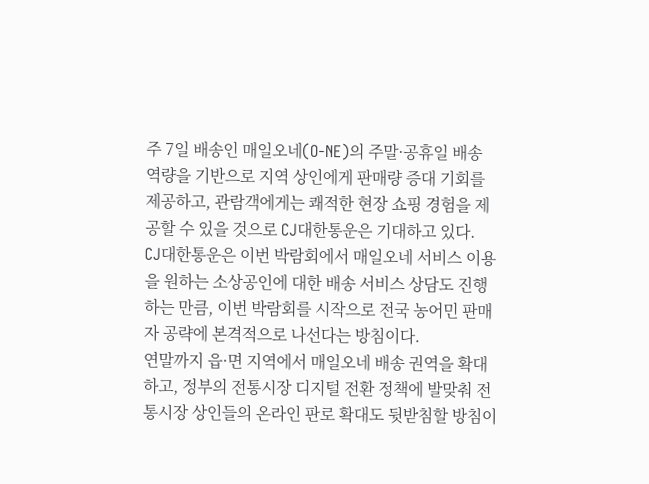주 7일 배송인 매일오네(O-NE)의 주말·공휴일 배송 역량을 기반으로 지역 상인에게 판매량 증대 기회를 제공하고, 관람객에게는 쾌적한 현장 쇼핑 경험을 제공할 수 있을 것으로 CJ대한통운은 기대하고 있다.
CJ대한통운은 이번 박람회에서 매일오네 서비스 이용을 원하는 소상공인에 대한 배송 서비스 상담도 진행하는 만큼, 이번 박람회를 시작으로 전국 농어민 판매자 공략에 본격적으로 나선다는 방침이다.
연말까지 읍·면 지역에서 매일오네 배송 권역을 확대하고, 정부의 전통시장 디지털 전환 정책에 발맞춰 전통시장 상인들의 온라인 판로 확대도 뒷받침할 방침이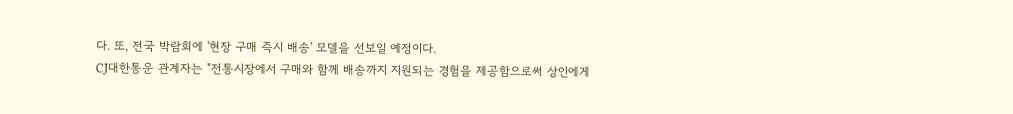다. 또, 전국 박람회에 '현장 구매 즉시 배송' 모델을 선보일 예정이다.
CJ대한통운 관계자는 "전통시장에서 구매와 함께 배송까지 지원되는 경험을 제공함으로써 상인에게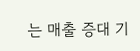는 매출 증대 기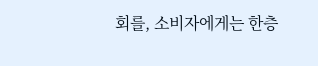회를, 소비자에게는 한층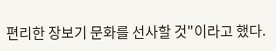편리한 장보기 문화를 선사할 것"이라고 했다.